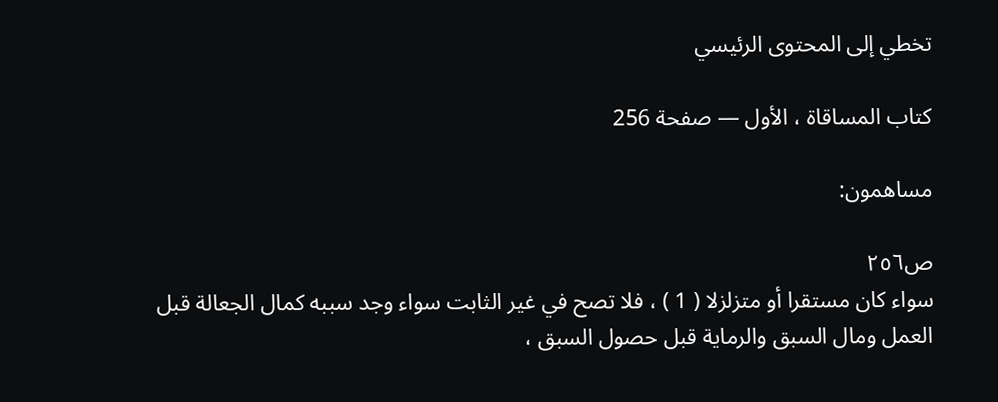تخطي إلى المحتوى الرئيسي

كتاب المساقاة ، الأول — صفحة 256

مساهمون:

ص٢٥٦
سواء كان مستقرا أو متزلزلا ( 1 ) ، فلا تصح في غير الثابت سواء وجد سببه كمال الجعالة قبل العمل ومال السبق والرماية قبل حصول السبق ،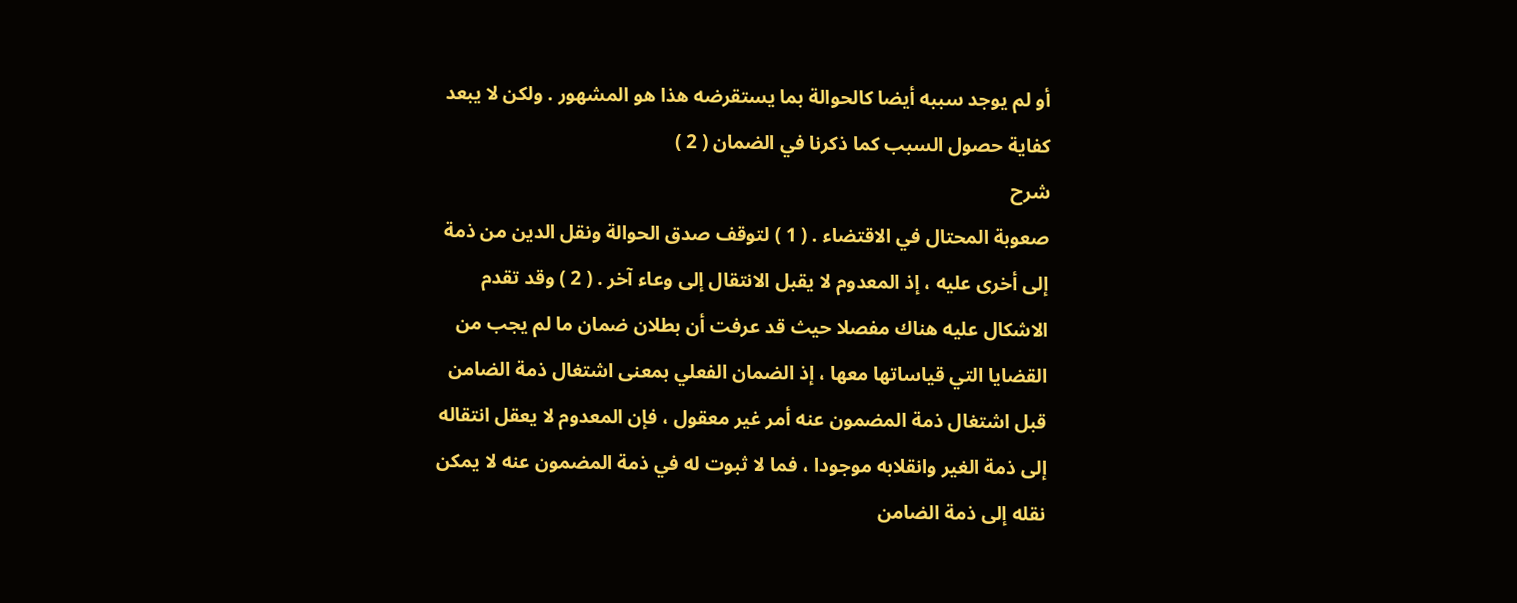أو لم يوجد سببه أيضا كالحوالة بما يستقرضه هذا هو المشهور . ولكن لا يبعد كفاية حصول السبب كما ذكرنا في الضمان ( 2 )
شرح
صعوبة المحتال في الاقتضاء . ( 1 ) لتوقف صدق الحوالة ونقل الدين من ذمة إلى أخرى عليه ، إذ المعدوم لا يقبل الانتقال إلى وعاء آخر . ( 2 ) وقد تقدم الاشكال عليه هناك مفصلا حيث قد عرفت أن بطلان ضمان ما لم يجب من القضايا التي قياساتها معها ، إذ الضمان الفعلي بمعنى اشتغال ذمة الضامن قبل اشتغال ذمة المضمون عنه أمر غير معقول ، فإن المعدوم لا يعقل انتقاله إلى ذمة الغير وانقلابه موجودا ، فما لا ثبوت له في ذمة المضمون عنه لا يمكن نقله إلى ذمة الضامن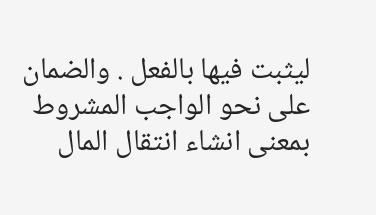ليثبت فيها بالفعل . والضمان على نحو الواجب المشروط بمعنى انشاء انتقال المال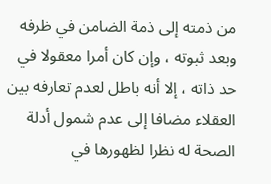من ذمته إلى ذمة الضامن في ظرفه وبعد ثبوته ، وإن كان أمرا معقولا في حد ذاته ، إلا أنه باطل لعدم تعارفه بين العقلاء مضافا إلى عدم شمول أدلة الصحة له نظرا لظهورها في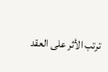ترتب الأثر على العقد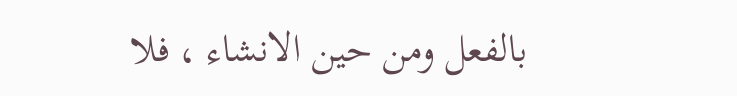بالفعل ومن حين الانشاء ، فلا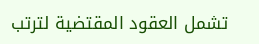تشمل العقود المقتضية لترتب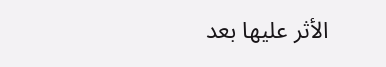الأثر عليها بعد